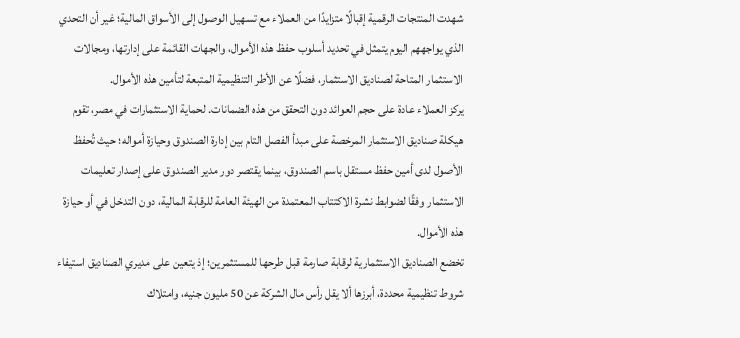شهدت المنتجات الرقمية إقبالًا متزايدًا من العملاء مع تسهيل الوصول إلى الأسواق المالية؛ غير أن التحدي الذي يواجههم اليوم يتمثل في تحديد أسلوب حفظ هذه الأموال، والجهات القائمة على إدارتها، ومجالات الاستثمار المتاحة لصناديق الاستثمار، فضلًا عن الأطر التنظيمية المتبعة لتأمين هذه الأموال.
يركز العملاء عادة على حجم العوائد دون التحقق من هذه الضمانات. لحماية الاستثمارات في مصر، تقوم هيكلة صناديق الاستثمار المرخصة على مبدأ الفصل التام بين إدارة الصندوق وحيازة أمواله؛ حيث تُحفظ الأصول لدى أمين حفظ مستقل باسم الصندوق، بينما يقتصر دور مدير الصندوق على إصدار تعليمات الاستثمار وفقًا لضوابط نشرة الاكتتاب المعتمدة من الهيئة العامة للرقابة المالية، دون التدخل في أو حيازة هذه الأموال.
تخضع الصناديق الاستثمارية لرقابة صارمة قبل طرحها للمستثمرين؛ إذ يتعين على مديري الصناديق استيفاء شروط تنظيمية محددة، أبرزها ألا يقل رأس مال الشركة عن 50 مليون جنيه، وامتلاك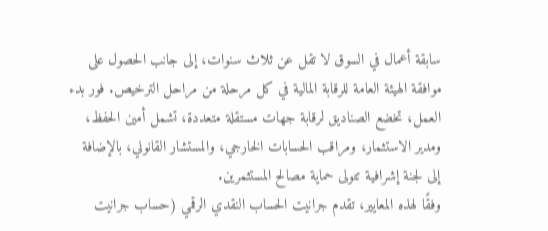سابقة أعمال في السوق لا تقل عن ثلاث سنوات، إلى جانب الحصول على موافقة الهيئة العامة للرقابة المالية في كل مرحلة من مراحل الترخيص. فور بدء العمل، تخضع الصناديق لرقابة جهات مستقلة متعددة، تشمل أمين الحفظ، ومدير الاستثمار، ومراقب الحسابات الخارجي، والمستشار القانوني، بالإضافة إلى لجنة إشرافية تتولى حماية مصالح المستثمرين.
وفقًا لهذه المعايير، تقدم جرانيت الحساب النقدي الرقمي (حساب جرانيت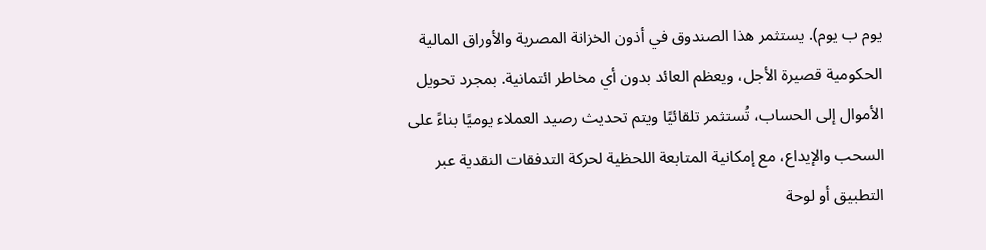يوم ب يوم). يستثمر هذا الصندوق في أذون الخزانة المصرية والأوراق المالية الحكومية قصيرة الأجل، ويعظم العائد بدون أي مخاطر ائتمانية. بمجرد تحويل الأموال إلى الحساب، تُستثمر تلقائيًا ويتم تحديث رصيد العملاء يوميًا بناءً على السحب والإيداع، مع إمكانية المتابعة اللحظية لحركة التدفقات النقدية عبر التطبيق أو لوحة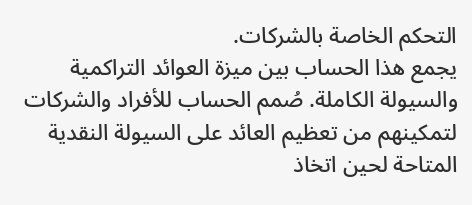التحكم الخاصة بالشركات.
يجمع هذا الحساب بين ميزة العوائد التراكمية والسيولة الكاملة. صُمم الحساب للأفراد والشركات لتمكينهم من تعظيم العائد على السيولة النقدية المتاحة لحين اتخاذ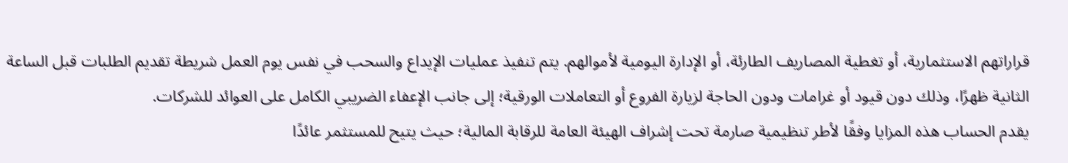قراراتهم الاستثمارية، أو تغطية المصاريف الطارئة، أو الإدارة اليومية لأموالهم. يتم تنفيذ عمليات الإيداع والسحب في نفس يوم العمل شريطة تقديم الطلبات قبل الساعة الثانية ظهرًا، وذلك دون قيود أو غرامات ودون الحاجة لزيارة الفروع أو التعاملات الورقية؛ إلى جانب الإعفاء الضريبي الكامل على العوائد للشركات.
يقدم الحساب هذه المزايا وفقًا لأطر تنظيمية صارمة تحت إشراف الهيئة العامة للرقابة المالية؛ حيث يتيح للمستثمر عائدًا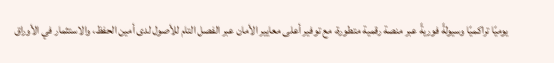يوميًا تراكميًا وسيولةً فوريةً عبر منصة رقمية متطورة، مع توفير أعلى معايير الأمان عبر الفصل التام للأصول لدى أمين الحفظ، والاستثمار في الأوراق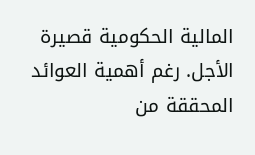المالية الحكومية قصيرة الأجل. رغم أهمية العوائد المحققة من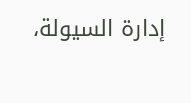إدارة السيولة،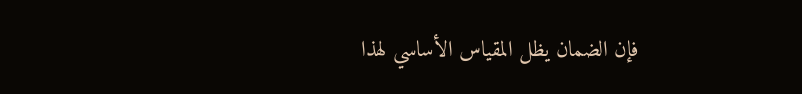فإن الضمان يظل المقياس الأساسي لهذا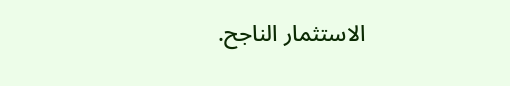الاستثمار الناجح.